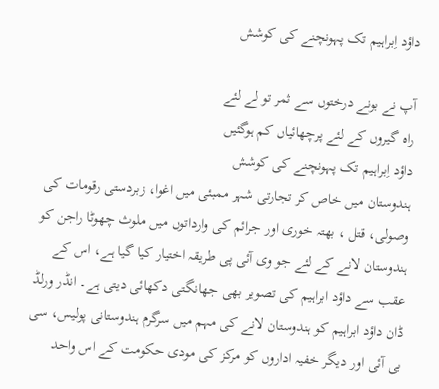داؤد اِبراہیم تک پہونچنے کی کوشش

آپ نے بونے درختوں سے ثمر تو لے لئے
راہ گیروں کے لئے پرچھائیاں کم ہوگئیں
داؤد اِبراہیم تک پہونچنے کی کوشش
ہندوستان میں خاص کر تجارتی شہر ممبئی میں اغوا، زبردستی رقومات کی وصولی، قتل ، بھتہ خوری اور جرائم کی وارداتوں میں ملوث چھوٹا راجن کو ہندوستان لانے کے لئے جو وی آئی پی طریقہ اختیار کیا گیا ہے، اس کے عقب سے داؤد ابراہیم کی تصویر بھی جھانگتی دکھائی دیتی ہے۔ انڈر ورلڈ ڈان داؤد ابراہیم کو ہندوستان لانے کی مہم میں سرگرم ہندوستانی پولیس، سی بی آئی اور دیگر خفیہ اداروں کو مرکز کی مودی حکومت کے اس واحد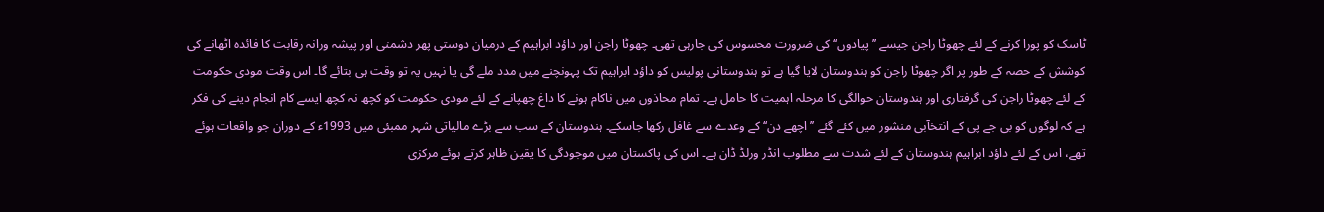ٹاسک کو پورا کرنے کے لئے چھوٹا راجن جیسے ’’پیادوں‘‘ کی ضرورت محسوس کی جارہی تھی۔ چھوٹا راجن اور داؤد ابراہیم کے درمیان دوستی پھر دشمنی اور پیشہ ورانہ رقابت کا فائدہ اٹھانے کی کوشش کے حصہ کے طور پر اگر چھوٹا راجن کو ہندوستان لایا گیا ہے تو ہندوستانی پولیس کو داؤد ابراہیم تک پہونچنے میں مدد ملے گی یا نہیں یہ تو وقت ہی بتائے گا۔ اس وقت مودی حکومت کے لئے چھوٹا راجن کی گرفتاری اور ہندوستان حوالگی کا مرحلہ اہمیت کا حامل ہے۔ تمام محاذوں میں ناکام ہونے کا داغ چھپانے کے لئے مودی حکومت کو کچھ نہ کچھ ایسے کام انجام دینے کی فکر ہے کہ لوگوں کو بی جے پی کے انتخآبی منشور میں کئے گئے ’’اچھے دن‘‘ کے وعدے سے غافل رکھا جاسکے۔ ہندوستان کے سب سے بڑے مالیاتی شہر ممبئی میں 1993ء کے دوران جو واقعات ہوئے تھے، اس کے لئے داؤد ابراہیم ہندوستان کے لئے شدت سے مطلوب انڈر ورلڈ ڈان ہے۔ اس کی پاکستان میں موجودگی کا یقین ظاہر کرتے ہوئے مرکزی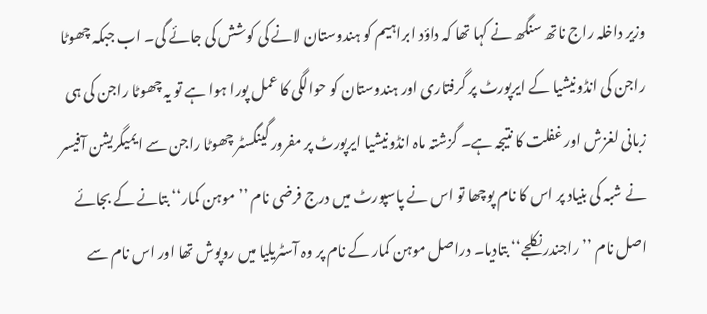وزیر داخلہ راج ناتھ سنگھ نے کہا تھا کہ داؤد ابراہیم کو ہندوستان لانے کی کوشش کی جائے گی۔ اب جبکہ چھوٹا راجن کی انڈونیشیا کے ایرپورٹ پر گرفتاری اور ہندوستان کو حوالگی کا عمل پورا ہوا ہے تو یہ چھوٹا راجن کی ہی زبانی لغزش اور غفلت کا نتیجہ ہے۔ گزشتہ ماہ انڈونیشیا ایرپورٹ پر مفرور گینگسٹر چھوٹا راجن سے ایمیگریشن آفیسر نے شبہ کی بنیاد پر اس کا نام پوچھا تو اس نے پاسپورٹ میں درج فرضی نام ’’موہن کمار‘‘ بتانے کے بجائے اصل نام ’’راجندر نکلجے‘‘ بتادیا۔ دراصل موہن کمار کے نام پر وہ آسٹریلیا میں روپوش تھا اور اس نام سے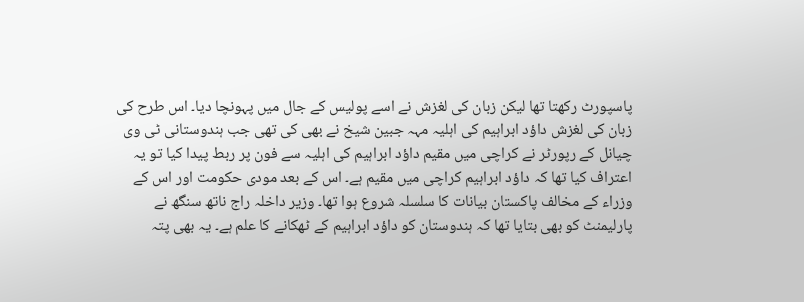پاسپورٹ رکھتا تھا لیکن زبان کی لغزش نے اسے پولیس کے جال میں پہونچا دیا۔ اس طرح کی زبان کی لغزش داؤد ابراہیم کی اہلیہ مہہ جبین شیخ نے بھی کی تھی جب ہندوستانی ٹی وی چیانل کے رپورٹر نے کراچی میں مقیم داؤد ابراہیم کی اہلیہ سے فون پر ربط پیدا کیا تو یہ اعتراف کیا تھا کہ داؤد ابراہیم کراچی میں مقیم ہے۔ اس کے بعد مودی حکومت اور اس کے وزراء کے مخالف پاکستان بیانات کا سلسلہ شروع ہوا تھا۔ وزیر داخلہ راج ناتھ سنگھ نے پارلیمنٹ کو بھی بتایا تھا کہ ہندوستان کو داؤد ابراہیم کے ٹھکانے کا علم ہے۔ یہ بھی پتہ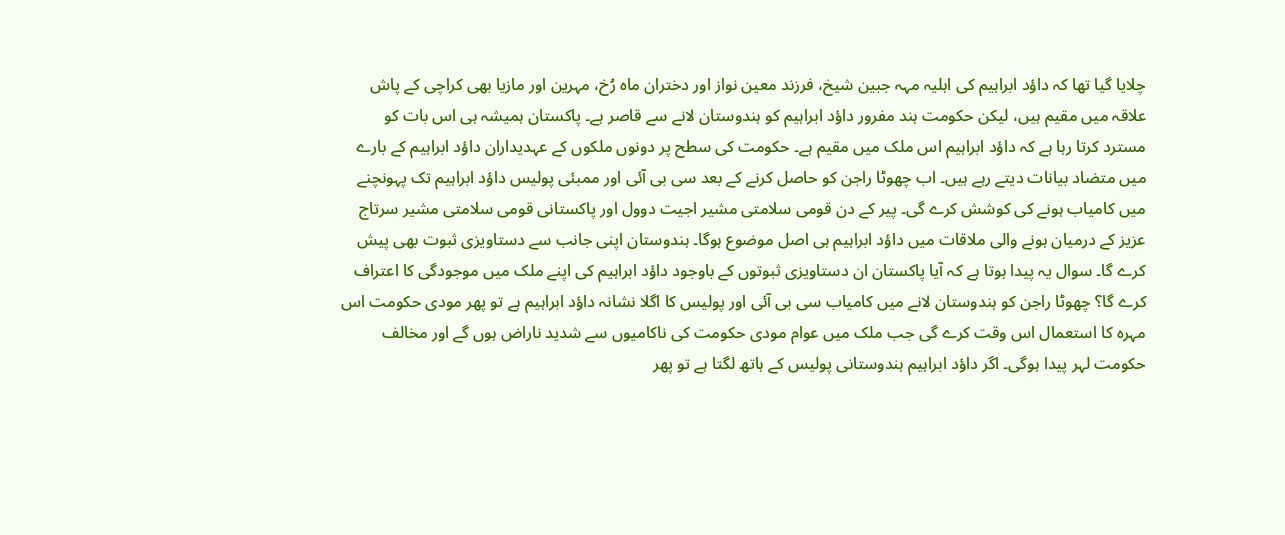چلایا گیا تھا کہ داؤد ابراہیم کی اہلیہ مہہ جبین شیخ، فرزند معین نواز اور دختران ماہ رُخ، مہرین اور مازیا بھی کراچی کے پاش علاقہ میں مقیم ہیں، لیکن حکومت ہند مفرور داؤد ابراہیم کو ہندوستان لانے سے قاصر ہے۔ پاکستان ہمیشہ ہی اس بات کو مسترد کرتا رہا ہے کہ داؤد ابراہیم اس ملک میں مقیم ہے۔ حکومت کی سطح پر دونوں ملکوں کے عہدیداران داؤد ابراہیم کے بارے میں متضاد بیانات دیتے رہے ہیں۔ اب چھوٹا راجن کو حاصل کرنے کے بعد سی بی آئی اور ممبئی پولیس داؤد ابراہیم تک پہونچنے میں کامیاب ہونے کی کوشش کرے گی۔ پیر کے دن قومی سلامتی مشیر اجیت دوول اور پاکستانی قومی سلامتی مشیر سرتاج عزیز کے درمیان ہونے والی ملاقات میں داؤد ابراہیم ہی اصل موضوع ہوگا۔ ہندوستان اپنی جانب سے دستاویزی ثبوت بھی پیش کرے گا۔ سوال یہ پیدا ہوتا ہے کہ آیا پاکستان ان دستاویزی ثبوتوں کے باوجود داؤد ابراہیم کی اپنے ملک میں موجودگی کا اعتراف کرے گا؟ چھوٹا راجن کو ہندوستان لانے میں کامیاب سی بی آئی اور پولیس کا اگلا نشانہ داؤد ابراہیم ہے تو پھر مودی حکومت اس مہرہ کا استعمال اس وقت کرے گی جب ملک میں عوام مودی حکومت کی ناکامیوں سے شدید ناراض ہوں گے اور مخالف حکومت لہر پیدا ہوگی۔ اگر داؤد ابراہیم ہندوستانی پولیس کے ہاتھ لگتا ہے تو پھر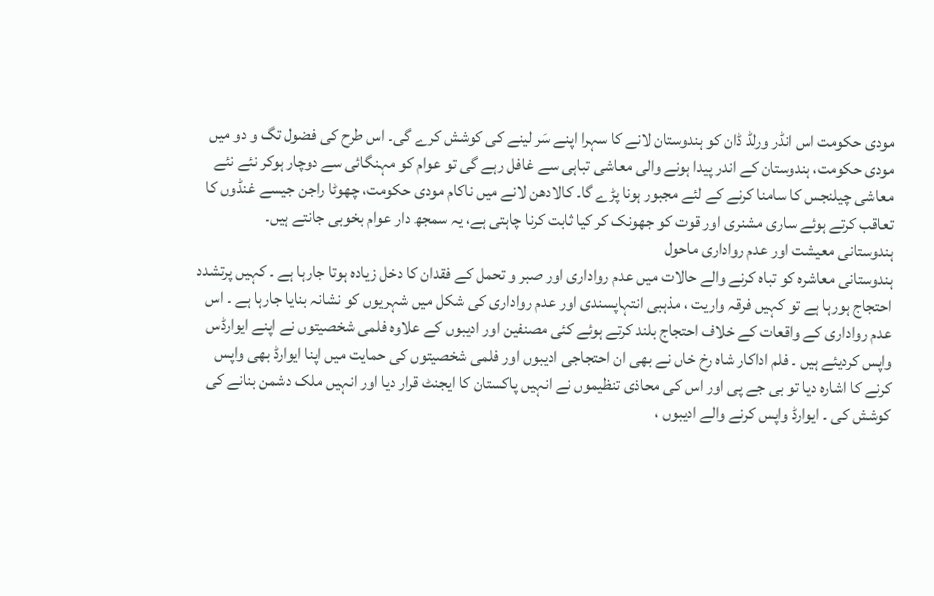مودی حکومت اس انڈر ورلڈ ڈان کو ہندوستان لانے کا سہرا اپنے سَر لینے کی کوشش کرے گی۔ اس طرح کی فضول تگ و دو میں مودی حکومت، ہندوستان کے اندر پیدا ہونے والی معاشی تباہی سے غافل رہے گی تو عوام کو مہنگائی سے دوچار ہوکر نئے نئے معاشی چیلنجس کا سامنا کرنے کے لئے مجبور ہونا پڑے گا۔ کالادھن لانے میں ناکام مودی حکومت، چھوٹا راجن جیسے غنڈوں کا تعاقب کرتے ہوئے ساری مشنری اور قوت کو جھونک کر کیا ثابت کرنا چاہتی ہے، یہ سمجھ دار عوام بخوبی جانتے ہیں۔
ہندوستانی معیشت اور عدم رواداری ماحول
ہندوستانی معاشرہ کو تباہ کرنے والے حالات میں عدم رواداری اور صبر و تحمل کے فقدان کا دخل زیادہ ہوتا جارہا ہے ۔ کہیں پرتشدد احتجاج ہورہا ہے تو کہیں فرقہ واریت ، مذہبی انتہاپسندی اور عدم رواداری کی شکل میں شہریوں کو نشانہ بنایا جارہا ہے ۔ اس عدم رواداری کے واقعات کے خلاف احتجاج بلند کرتے ہوئے کئی مصنفین اور ادیبوں کے علاوہ فلمی شخصیتوں نے اپنے ایوارڈس واپس کردیئے ہیں ۔ فلم اداکار شاہ رخ خاں نے بھی ان احتجاجی ادیبوں اور فلمی شخصیتوں کی حمایت میں اپنا ایوارڈ بھی واپس کرنے کا اشارہ دیا تو بی جے پی اور اس کی محاذی تنظیموں نے انہیں پاکستان کا ایجنٹ قرار دیا اور انہیں ملک دشمن بنانے کی کوشش کی ۔ ایوارڈ واپس کرنے والے ادیبوں ،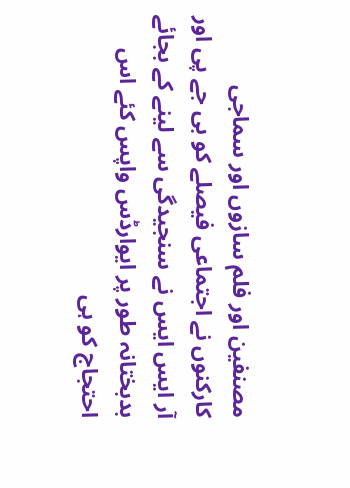مصنفین اور فلم سازوں اور سماجی کارکنوں نے اجتماعی فیصلے کو بی جے پی اور آر ایس ایس نے سنجیدگی سے لینے کے بجائے بدبختانہ طور پر ایوارڈس واپس کئے اس احتجاج کو ہی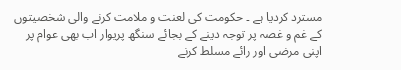مسترد کردیا ہے ۔ حکومت کی لعنت و ملامت کرنے والی شخصیتوں کے غم و غصہ پر توجہ دینے کے بجائے سنگھ پریوار اب بھی عوام پر اپنی مرضی اور رائے مسلط کرنے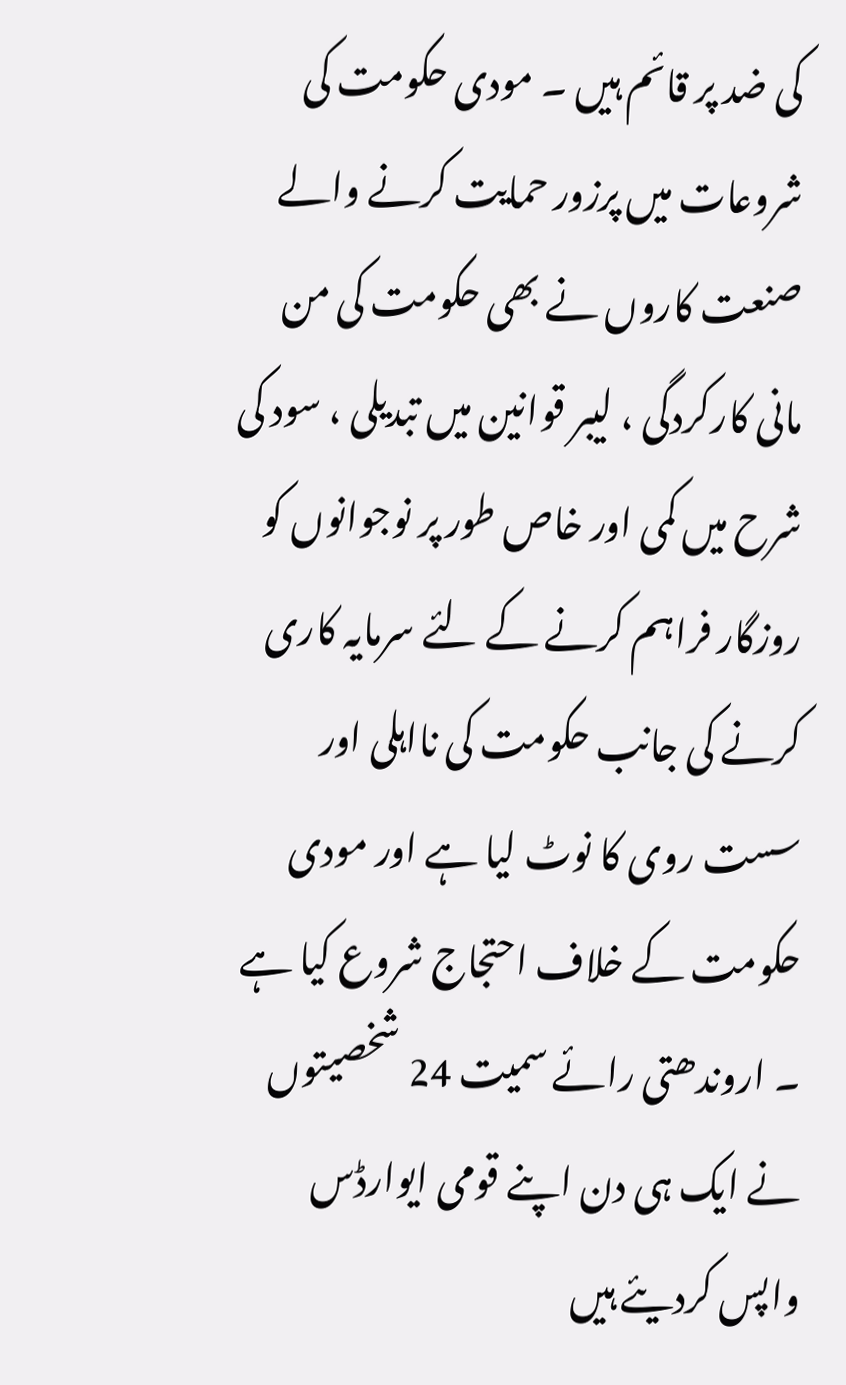کی ضد پر قائم ہیں ۔ مودی حکومت کی شروعات میں پرزور حمایت کرنے والے صنعت کاروں نے بھی حکومت کی من مانی کارکردگی ، لیبر قوانین میں تبدیلی ، سود کی شرح میں کمی اور خاص طور پر نوجوانوں کو روزگار فراہم کرنے کے لئے سرمایہ کاری کرنے کی جانب حکومت کی نااہلی اور سست روی کا نوٹ لیا ہے اور مودی حکومت کے خلاف احتجاج شروع کیا ہے ۔ اروندھتی رائے سمیت 24 شخصیتوں نے ایک ہی دن اپنے قومی ایوارڈس واپس کردیئے ہیں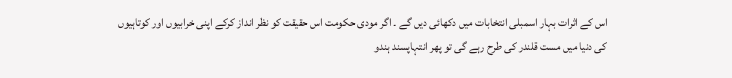اس کے اثرات بہار اسمبلی انتخابات میں دکھائی دیں گے ۔ اگر مودی حکومت اس حقیقت کو نظر انداز کرکے اپنی خرابیوں اور کوتاہیوں کی دنیا میں مست قلندر کی طرح رہے گی تو پھر انتہاپسند ہندو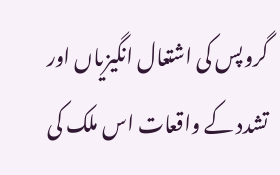گروپس کی اشتعال انگیزیاں اور تشدد کے واقعات اس ملک کی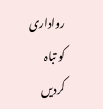رواداری کو تباہ کردیں